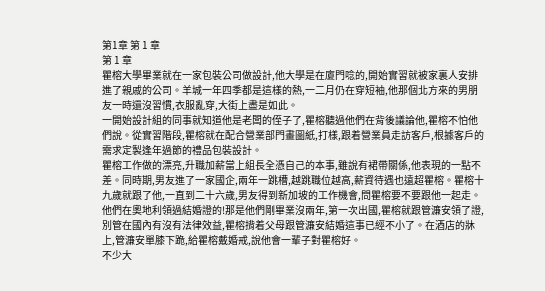第1章 第 1 章
第 1 章
瞿榕大學畢業就在一家包裝公司做設計,他大學是在廈門唸的,開始實習就被家裏人安排進了親戚的公司。羊城一年四季都是這樣的熱,一二月仍在穿短袖,他那個北方來的男朋友一時還沒習慣,衣服亂穿,大街上盡是如此。
一開始設計組的同事就知道他是老闆的侄子了,瞿榕聽過他們在背後議論他,瞿榕不怕他們說。從實習階段,瞿榕就在配合營業部門畫圖紙,打樣,跟着營業員走訪客戶,根據客戶的需求定製逢年過節的禮品包裝設計。
瞿榕工作做的漂亮,升職加薪當上組長全憑自己的本事,雖說有裙帶關係,他表現的一點不差。同時期,男友進了一家國企,兩年一跳槽,越跳職位越高,薪資待遇也遠超瞿榕。瞿榕十九歲就跟了他,一直到二十六歲,男友得到新加坡的工作機會,問瞿榕要不要跟他一起走。
他們在奧地利領過結婚證的!那是他們剛畢業沒兩年,第一次出國,瞿榕就跟管濂安領了證,別管在國內有沒有法律效益,瞿榕揹着父母跟管濂安結婚這事已經不小了。在酒店的牀上,管濂安單膝下跪,給瞿榕戴婚戒,說他會一輩子對瞿榕好。
不少大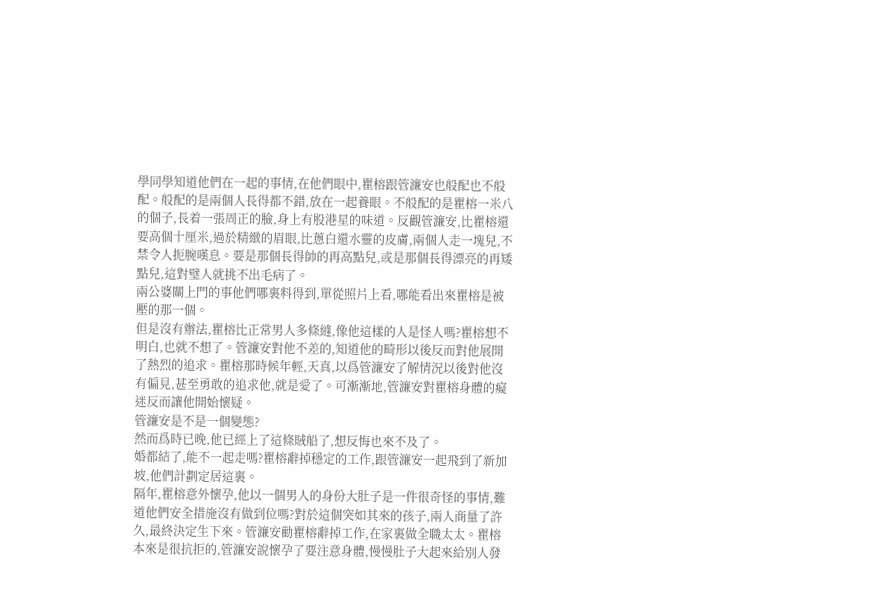學同學知道他們在一起的事情,在他們眼中,瞿榕跟管濂安也般配也不般配。般配的是兩個人長得都不錯,放在一起養眼。不般配的是瞿榕一米八的個子,長着一張周正的臉,身上有股港星的味道。反觀管濂安,比瞿榕還要高個十厘米,過於精緻的眉眼,比蔥白還水靈的皮膚,兩個人走一塊兒,不禁令人扼腕嘆息。要是那個長得帥的再高點兒,或是那個長得漂亮的再矮點兒,這對璧人就挑不出毛病了。
兩公婆關上門的事他們哪裏料得到,單從照片上看,哪能看出來瞿榕是被壓的那一個。
但是沒有辦法,瞿榕比正常男人多條縫,像他這樣的人是怪人嗎?瞿榕想不明白,也就不想了。管濂安對他不差的,知道他的畸形以後反而對他展開了熱烈的追求。瞿榕那時候年輕,天真,以爲管濂安了解情況以後對他沒有偏見,甚至勇敢的追求他,就是愛了。可漸漸地,管濂安對瞿榕身體的癡迷反而讓他開始懷疑。
管濂安是不是一個變態?
然而爲時已晚,他已經上了這條賊船了,想反悔也來不及了。
婚都結了,能不一起走嗎?瞿榕辭掉穩定的工作,跟管濂安一起飛到了新加坡,他們計劃定居這裏。
隔年,瞿榕意外懷孕,他以一個男人的身份大肚子是一件很奇怪的事情,難道他們安全措施沒有做到位嗎?對於這個突如其來的孩子,兩人商量了許久,最終決定生下來。管濂安勸瞿榕辭掉工作,在家裏做全職太太。瞿榕本來是很抗拒的,管濂安說懷孕了要注意身體,慢慢肚子大起來給別人發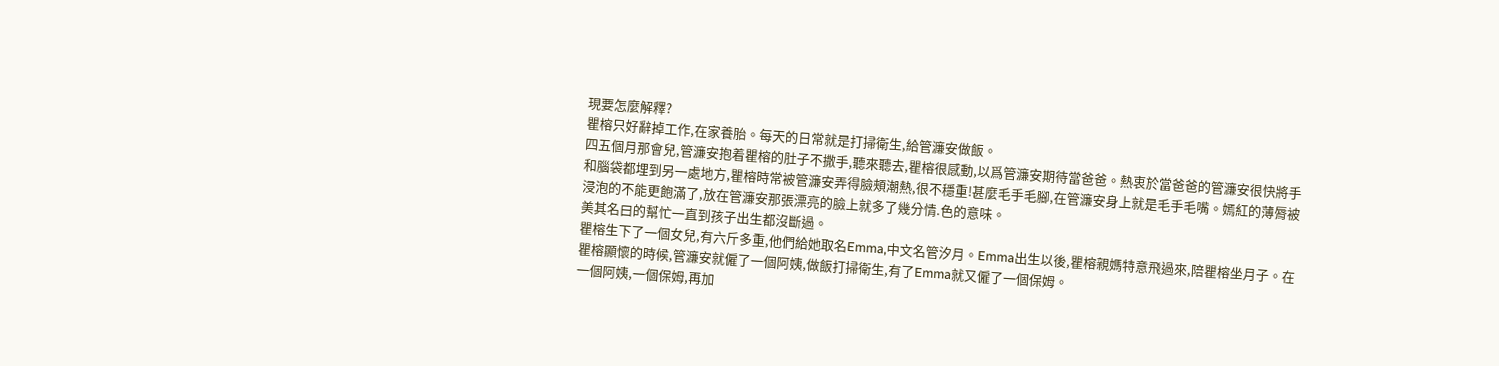現要怎麼解釋?
瞿榕只好辭掉工作,在家養胎。每天的日常就是打掃衛生,給管濂安做飯。
四五個月那會兒,管濂安抱着瞿榕的肚子不撒手,聽來聽去,瞿榕很感動,以爲管濂安期待當爸爸。熱衷於當爸爸的管濂安很快將手和腦袋都埋到另一處地方,瞿榕時常被管濂安弄得臉頰潮熱,很不穩重!甚麼毛手毛腳,在管濂安身上就是毛手毛嘴。嫣紅的薄脣被浸泡的不能更飽滿了,放在管濂安那張漂亮的臉上就多了幾分情.色的意味。
美其名曰的幫忙一直到孩子出生都沒斷過。
瞿榕生下了一個女兒,有六斤多重,他們給她取名Emma,中文名管汐月。Emma出生以後,瞿榕親媽特意飛過來,陪瞿榕坐月子。在瞿榕顯懷的時候,管濂安就僱了一個阿姨,做飯打掃衛生,有了Emma就又僱了一個保姆。
一個阿姨,一個保姆,再加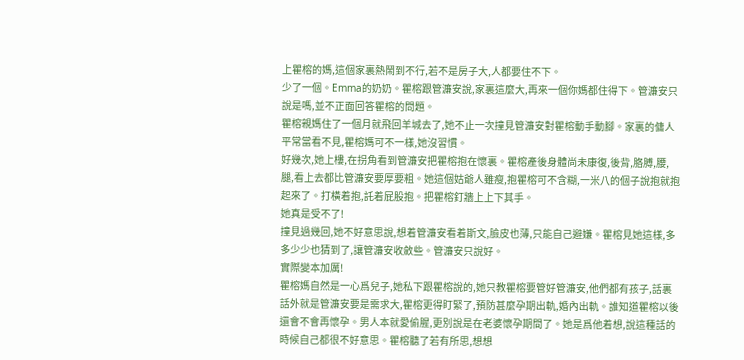上瞿榕的媽,這個家裏熱鬧到不行,若不是房子大,人都要住不下。
少了一個。Emma的奶奶。瞿榕跟管濂安說,家裏這麼大,再來一個你媽都住得下。管濂安只說是嗎,並不正面回答瞿榕的問題。
瞿榕親媽住了一個月就飛回羊城去了,她不止一次撞見管濂安對瞿榕動手動腳。家裏的傭人平常當看不見,瞿榕媽可不一樣,她沒習慣。
好幾次,她上樓,在拐角看到管濂安把瞿榕抱在懷裏。瞿榕產後身體尚未康復,後背,胳膊,腰,腿,看上去都比管濂安要厚要粗。她這個姑爺人雖瘦,抱瞿榕可不含糊,一米八的個子說抱就抱起來了。打橫着抱,託着屁股抱。把瞿榕釘牆上上下其手。
她真是受不了!
撞見過幾回,她不好意思說,想着管濂安看着斯文,臉皮也薄,只能自己避嫌。瞿榕見她這樣,多多少少也猜到了,讓管濂安收斂些。管濂安只說好。
實際變本加厲!
瞿榕媽自然是一心爲兒子,她私下跟瞿榕說的,她只教瞿榕要管好管濂安,他們都有孩子,話裏話外就是管濂安要是需求大,瞿榕更得盯緊了,預防甚麼孕期出軌,婚內出軌。誰知道瞿榕以後還會不會再懷孕。男人本就愛偷腥,更別說是在老婆懷孕期間了。她是爲他着想,說這種話的時候自己都很不好意思。瞿榕聽了若有所思,想想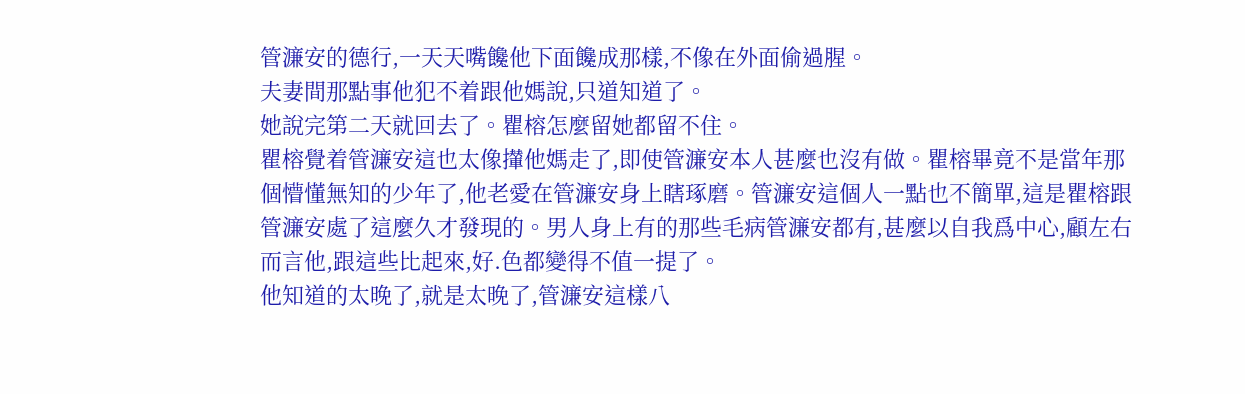管濂安的德行,一天天嘴饞他下面饞成那樣,不像在外面偷過腥。
夫妻間那點事他犯不着跟他媽說,只道知道了。
她說完第二天就回去了。瞿榕怎麼留她都留不住。
瞿榕覺着管濂安這也太像攆他媽走了,即使管濂安本人甚麼也沒有做。瞿榕畢竟不是當年那個懵懂無知的少年了,他老愛在管濂安身上瞎琢磨。管濂安這個人一點也不簡單,這是瞿榕跟管濂安處了這麼久才發現的。男人身上有的那些毛病管濂安都有,甚麼以自我爲中心,顧左右而言他,跟這些比起來,好.色都變得不值一提了。
他知道的太晚了,就是太晚了,管濂安這樣八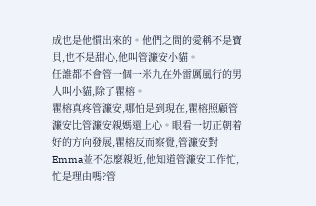成也是他慣出來的。他們之間的愛稱不是寶貝,也不是甜心,他叫管濂安小貓。
任誰都不會管一個一米九在外雷厲風行的男人叫小貓,除了瞿榕。
瞿榕真疼管濂安,哪怕是到現在,瞿榕照顧管濂安比管濂安親媽還上心。眼看一切正朝着好的方向發展,瞿榕反而察覺,管濂安對Emma並不怎麼親近,他知道管濂安工作忙,忙是理由嗎?管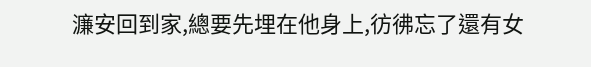濂安回到家,總要先埋在他身上,彷彿忘了還有女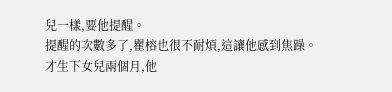兒一樣,要他提醒。
提醒的次數多了,瞿榕也很不耐煩,這讓他感到焦躁。
才生下女兒兩個月,他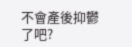不會產後抑鬱了吧?